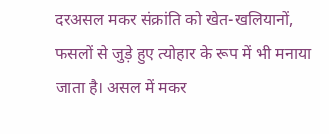दरअसल मकर संक्रांति को खेत-खलियानों, फसलों से जुड़े हुए त्योहार के रूप में भी मनाया जाता है। असल में मकर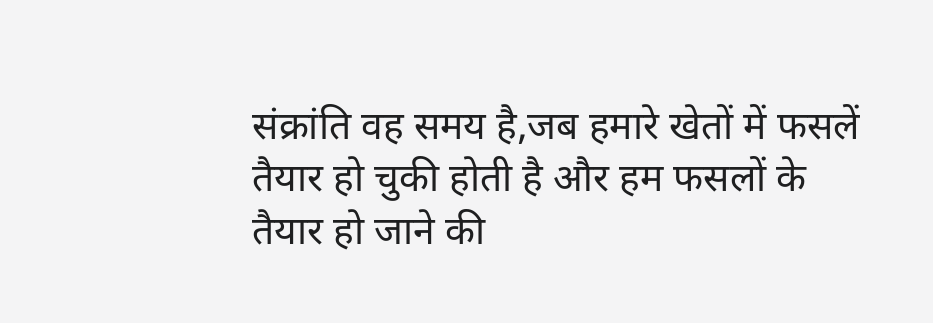संक्रांति वह समय है,जब हमारे खेतों में फसलें तैयार हो चुकी होती है और हम फसलों के तैयार हो जाने की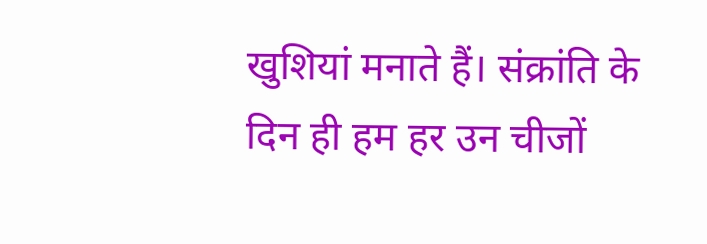खुशियां मनाते हैं। संक्रांति के दिन ही हम हर उन चीजों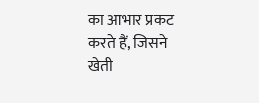का आभार प्रकट करते हैं, जिसने खेती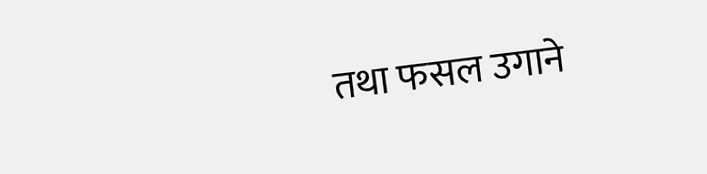तथा फसल उगाने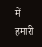में हमारी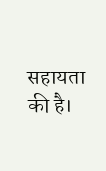सहायता की है।